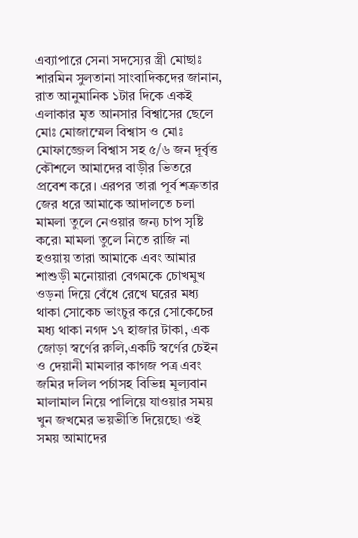এব্যাপারে সেনা সদস্যের স্ত্রী মোছাঃ শারমিন সুলতানা সাংবাদিকদের জানান, রাত আনুমানিক ১টার দিকে একই এলাকার মৃত আনসার বিশ্বাসের ছেলে মোঃ মোজাম্মেল বিশ্বাস ও মোঃ মোফাজ্জেল বিশ্বাস সহ ৫/৬ জন দূর্বৃত্ত কৌশলে আমাদের বাড়ীর ভিতরে প্রবেশ করে। এরপর তারা পূর্ব শত্রুতার জের ধরে আমাকে আদালতে চলা মামলা তুলে নেওয়ার জন্য চাপ সৃষ্টি করে৷ মামলা তুলে নিতে রাজি না হওয়ায় তারা আমাকে এবং আমার শাশুড়ী মনোয়ারা বেগমকে চোখমুখ ওড়না দিয়ে বেঁধে রেখে ঘরের মধ্য থাকা সোকেচ ভাংচুর করে সোকেচের মধ্য থাকা নগদ ১৭ হাজার টাকা, এক জোড়া স্বর্ণের রুলি,একটি স্বর্ণের চেইন ও দেয়ানী মামলার কাগজ পত্র এবং জমির দলিল পর্চাসহ বিভিন্ন মূল্যবান মালামাল নিয়ে পালিয়ে যাওয়ার সময় খুন জখমের ভয়ভীতি দিয়েছে৷ ওই সময় আমাদের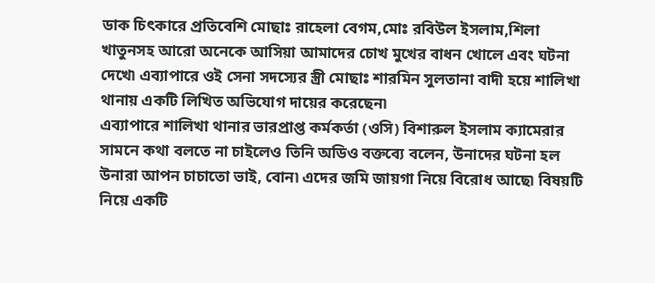ডাক চিৎকারে প্রতিবেশি মোছাঃ রাহেলা বেগম,মোঃ রবিউল ইসলাম,শিলা খাতুনসহ আরো অনেকে আসিয়া আমাদের চোখ মুখের বাধন খোলে এবং ঘটনা দেখে৷ এব্যাপারে ওই সেনা সদস্যের স্ত্রী মোছাঃ শারমিন সুলতানা বাদী হয়ে শালিখা থানায় একটি লিখিত অভিযোগ দায়ের করেছেন৷
এব্যাপারে শালিখা থানার ভারপ্রাপ্ত কর্মকর্তা (ওসি) বিশারুল ইসলাম ক্যামেরার সামনে কথা বলতে না চাইলেও তিনি অডিও বক্তব্যে বলেন, উনাদের ঘটনা হল উনারা আপন চাচাতো ভাই, বোন৷ এদের জমি জায়গা নিয়ে বিরোধ আছে৷ বিষয়টি নিয়ে একটি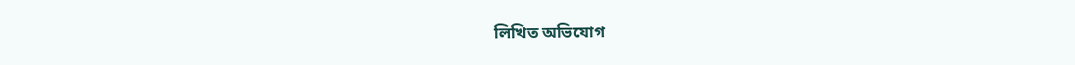লিখিত অভিযোগ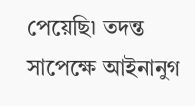পেয়েছি৷ তদন্ত সাপেক্ষে আইনানুগ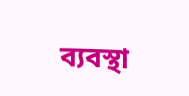ব্যবস্থা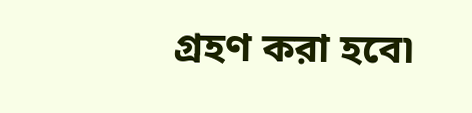গ্রহণ করা হবে৷